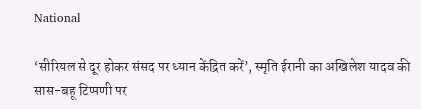National

‘सीरियल से दूर होकर संसद पर ध्यान केंद्रित करें’, स्मृति ईरानी का अखिलेश यादव की सास-बहू टिप्पणी पर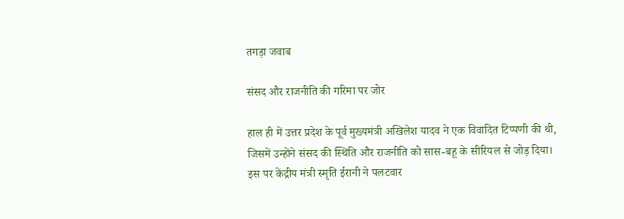तगड़ा जवाब

संसद और राजनीति की गरिमा पर जोर

हाल ही में उत्तर प्रदेश के पूर्व मुख्यमंत्री अखिलेश यादव ने एक विवादित टिप्पणी की थी, जिसमें उन्होंने संसद की स्थिति और राजनीति को सास-बहू के सीरियल से जोड़ दिया। इस पर केंद्रीय मंत्री स्मृति ईरानी ने पलटवार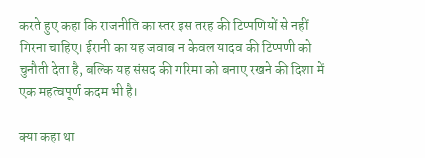करते हुए कहा कि राजनीति का स्तर इस तरह की टिप्पणियों से नहीं गिरना चाहिए। ईरानी का यह जवाब न केवल यादव की टिप्पणी को चुनौती देता है, बल्कि यह संसद की गरिमा को बनाए रखने की दिशा में एक महत्वपूर्ण कदम भी है।

क्या कहा था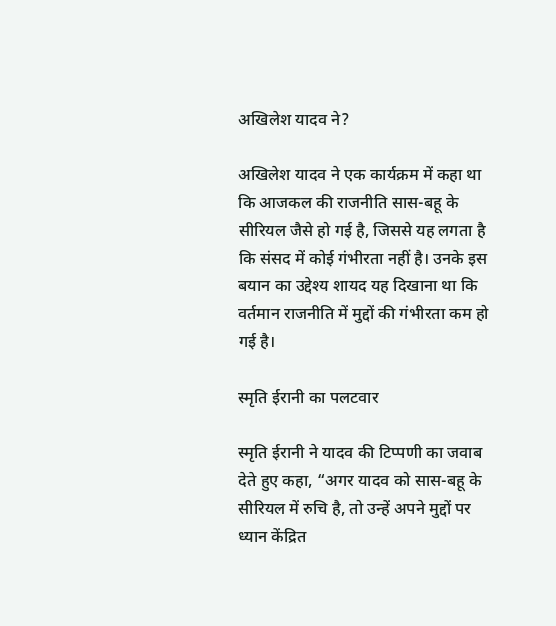अखिलेश यादव ने?

अखिलेश यादव ने एक कार्यक्रम में कहा था कि आजकल की राजनीति सास-बहू के सीरियल जैसे हो गई है, जिससे यह लगता है कि संसद में कोई गंभीरता नहीं है। उनके इस बयान का उद्देश्य शायद यह दिखाना था कि वर्तमान राजनीति में मुद्दों की गंभीरता कम हो गई है।

स्मृति ईरानी का पलटवार

स्मृति ईरानी ने यादव की टिप्पणी का जवाब देते हुए कहा, “अगर यादव को सास-बहू के सीरियल में रुचि है, तो उन्हें अपने मुद्दों पर ध्यान केंद्रित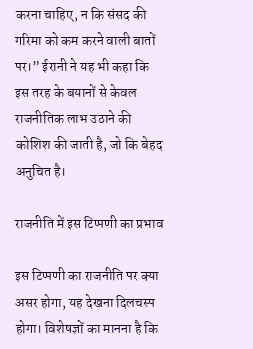करना चाहिए, न कि संसद की गरिमा को कम करने वाली बातों पर।” ईरानी ने यह भी कहा कि इस तरह के बयानों से केवल राजनीतिक लाभ उठाने की कोशिश की जाती है, जो कि बेहद अनुचित है।

राजनीति में इस टिप्पणी का प्रभाव

इस टिप्पणी का राजनीति पर क्या असर होगा, यह देखना दिलचस्प होगा। विशेषज्ञों का मानना है कि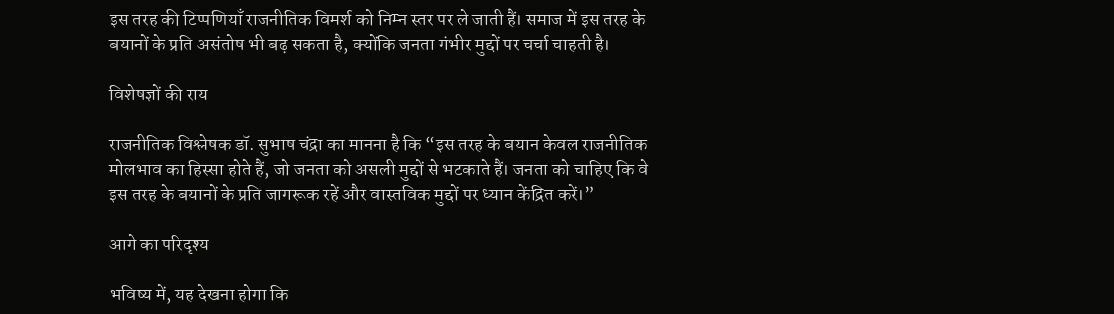इस तरह की टिप्पणियाँ राजनीतिक विमर्श को निम्न स्तर पर ले जाती हैं। समाज में इस तरह के बयानों के प्रति असंतोष भी बढ़ सकता है, क्योंकि जनता गंभीर मुद्दों पर चर्चा चाहती है।

विशेषज्ञों की राय

राजनीतिक विश्लेषक डॉ. सुभाष चंद्रा का मानना है कि “इस तरह के बयान केवल राजनीतिक मोलभाव का हिस्सा होते हैं, जो जनता को असली मुद्दों से भटकाते हैं। जनता को चाहिए कि वे इस तरह के बयानों के प्रति जागरूक रहें और वास्तविक मुद्दों पर ध्यान केंद्रित करें।”

आगे का परिदृश्य

भविष्य में, यह देखना होगा कि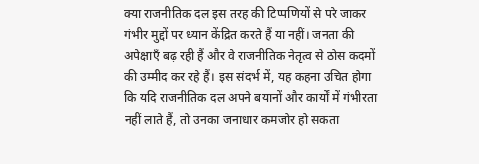क्या राजनीतिक दल इस तरह की टिप्पणियों से परे जाकर गंभीर मुद्दों पर ध्यान केंद्रित करते हैं या नहीं। जनता की अपेक्षाएँ बढ़ रही हैं और वे राजनीतिक नेतृत्व से ठोस कदमों की उम्मीद कर रहे हैं। इस संदर्भ में, यह कहना उचित होगा कि यदि राजनीतिक दल अपने बयानों और कार्यों में गंभीरता नहीं लाते हैं, तो उनका जनाधार कमजोर हो सकता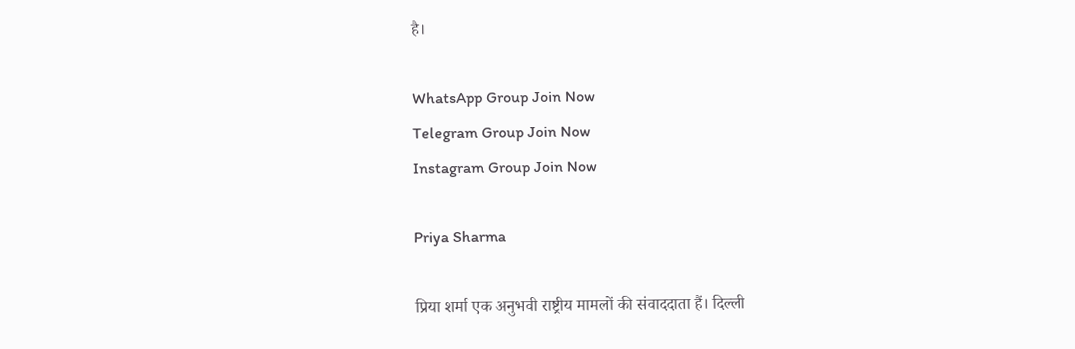है।

WhatsApp Group Join Now
Telegram Group Join Now
Instagram Group Join Now

Priya Sharma

प्रिया शर्मा एक अनुभवी राष्ट्रीय मामलों की संवाददाता हैं। दिल्ली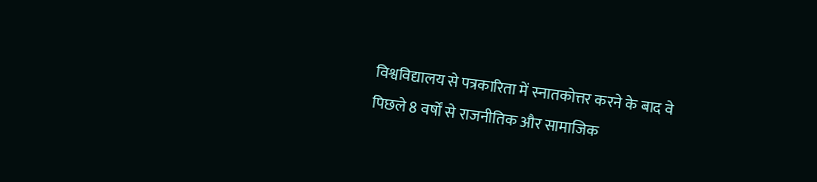विश्वविद्यालय से पत्रकारिता में स्नातकोत्तर करने के बाद वे पिछले 8 वर्षों से राजनीतिक और सामाजिक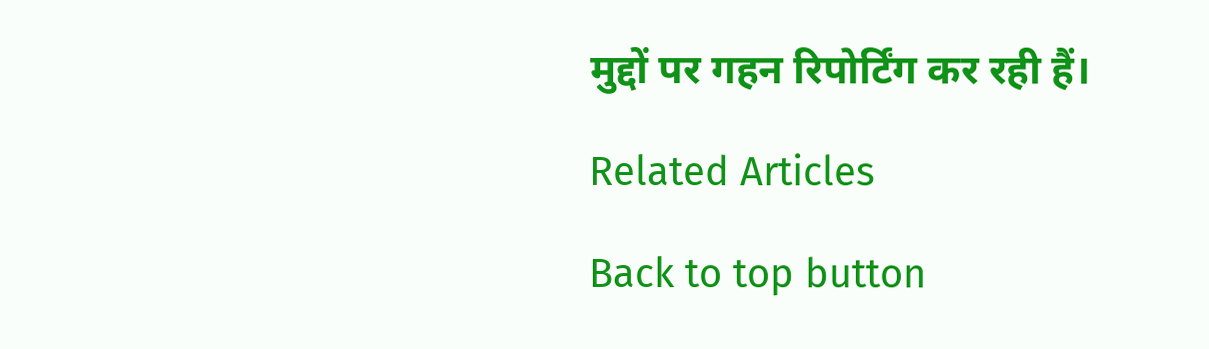मुद्दों पर गहन रिपोर्टिंग कर रही हैं।

Related Articles

Back to top button